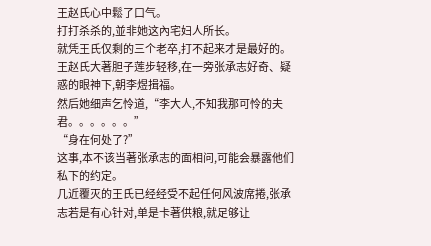王赵氏心中鬆了口气。
打打杀杀的,並非她这內宅妇人所长。
就凭王氏仅剩的三个老卒,打不起来才是最好的。
王赵氏大著胆子莲步轻移,在一旁张承志好奇、疑惑的眼神下,朝李煜揖福。
然后她细声乞怜道,“李大人,不知我那可怜的夫君。。。。。。”
“身在何处了?”
这事,本不该当著张承志的面相问,可能会暴露他们私下的约定。
几近覆灭的王氏已经经受不起任何风波席捲,张承志若是有心针对,单是卡著供粮,就足够让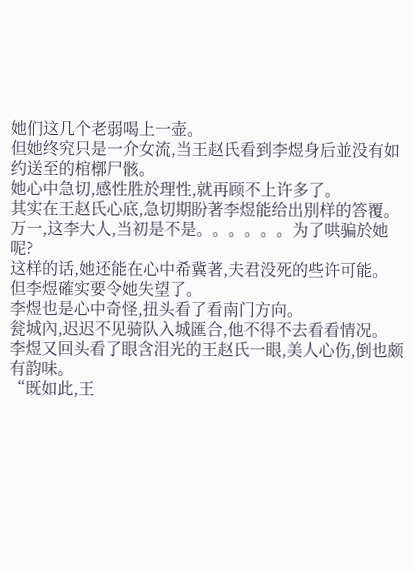她们这几个老弱喝上一壶。
但她终究只是一介女流,当王赵氏看到李煜身后並没有如约送至的棺槨尸骸。
她心中急切,感性胜於理性,就再顾不上许多了。
其实在王赵氏心底,急切期盼著李煜能给出別样的答覆。
万一,这李大人,当初是不是。。。。。。为了哄骗於她呢?
这样的话,她还能在心中希冀著,夫君没死的些许可能。
但李煜確实要令她失望了。
李煜也是心中奇怪,扭头看了看南门方向。
瓮城內,迟迟不见骑队入城匯合,他不得不去看看情况。
李煜又回头看了眼含泪光的王赵氏一眼,美人心伤,倒也颇有韵味。
“既如此,王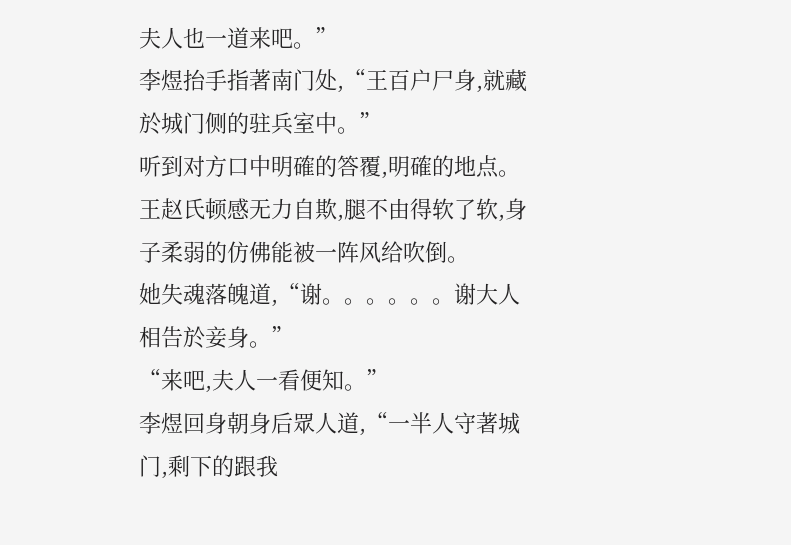夫人也一道来吧。”
李煜抬手指著南门处,“王百户尸身,就藏於城门侧的驻兵室中。”
听到对方口中明確的答覆,明確的地点。
王赵氏顿感无力自欺,腿不由得软了软,身子柔弱的仿佛能被一阵风给吹倒。
她失魂落魄道,“谢。。。。。。谢大人相告於妾身。”
“来吧,夫人一看便知。”
李煜回身朝身后眾人道,“一半人守著城门,剩下的跟我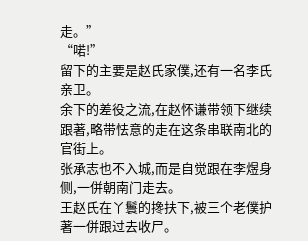走。”
“喏!”
留下的主要是赵氏家僕,还有一名李氏亲卫。
余下的差役之流,在赵怀谦带领下继续跟著,略带怯意的走在这条串联南北的官街上。
张承志也不入城,而是自觉跟在李煜身侧,一併朝南门走去。
王赵氏在丫鬟的搀扶下,被三个老僕护著一併跟过去收尸。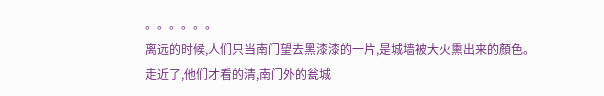。。。。。。
离远的时候,人们只当南门望去黑漆漆的一片,是城墙被大火熏出来的顏色。
走近了,他们才看的清,南门外的瓮城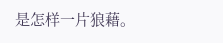是怎样一片狼藉。